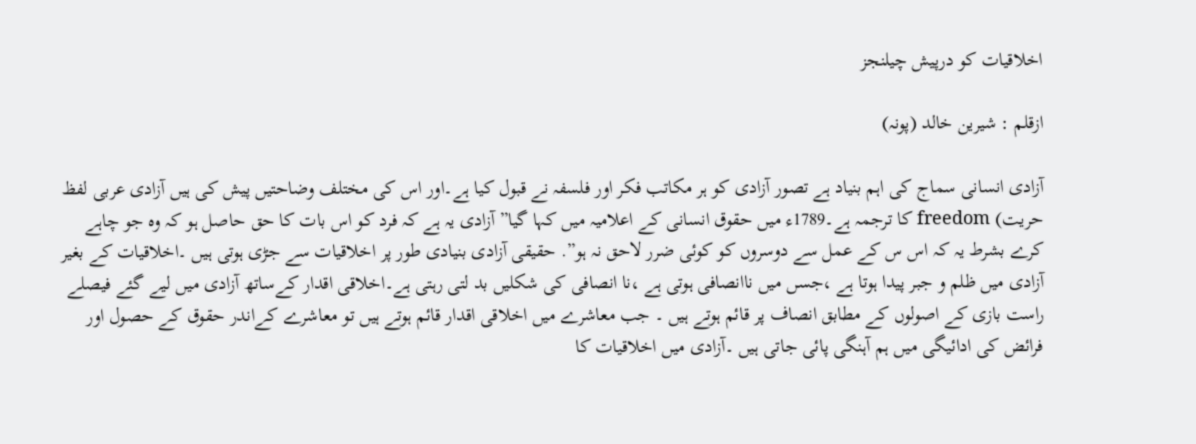اخلاقیات کو درپیش چیلنجز

ازقلم : شیرین خالد (پونہ)

آزادی انسانی سماج کی اہم بنیاد ہے تصور آزادی کو ہر مکاتب فکر اور فلسفہ نے قبول کیا ہے۔اور اس کی مختلف وضاحتیں پیش کی ہیں آزادی عربی لفظ حریت) freedom کا ترجمہ ہے۔1789ء میں حقوق انسانی کے اعلامیہ میں کہا گیا”آزادی یہ ہے کہ فرد کو اس بات کا حق حاصل ہو کہ وہ جو چاہے کرے بشرط یہ کہ اس س کے عمل سے دوسروں کو کوئی ضرر لاحق نہ ہو”. حقیقی آزادی بنیادی طور پر اخلاقیات سے جڑی ہوتی ہیں ۔اخلاقیات کے بغیر آزادی میں ظلم و جبر پیدا ہوتا ہے ،جسں میں ناانصافی ہوتی ہے ،نا انصافی کی شکلیں بد لتی رہتی ہے۔اخلاقی اقدار کےساتھ آزادی میں لیے گئے فیصلے راست بازی کے اصولوں کے مطابق انصاف پر قائم ہوتے ہیں ۔ جب معاشرے میں اخلاقی اقدار قائم ہوتے ہیں تو معاشرے کےاندر حقوق کے حصول اور فرائض کی ادائیگی میں ہم آہنگی پائی جاتی ہیں ۔آزادی میں اخلاقیات کا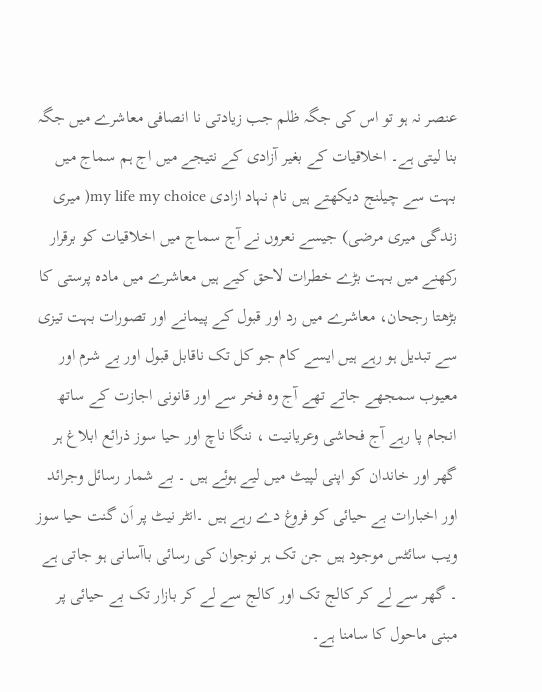عنصر نہ ہو تو اس کی جگہ ظلم جب زیادتی نا انصافی معاشرے میں جگہ بنا لیتی ہے۔ اخلاقیات کے بغیر آزادی کے نتیجے میں اج ہم سماج میں بہت سے چیلنج دیکھتے ہیں نام نہاد ازادی my life my choice( میری زندگی میری مرضی) جیسے نعروں نے آج سماج میں اخلاقیات کو برقرار رکھنے میں بہت بڑے خطرات لاحق کیے ہیں معاشرے میں مادہ پرستی کا بڑھتا رجحان، معاشرے میں رد اور قبول کے پیمانے اور تصورات بہت تیزی سے تبدیل ہو رہے ہیں ایسے کام جو کل تک ناقابل قبول اور بے شرم اور معیوب سمجھے جاتے تھے آج وہ فخر سے اور قانونی اجازت کے ساتھ انجام پا رہے آج فحاشی وعریانیت ، ننگا ناچ اور حیا سوز ذرائع ابلاغ ہر گھر اور خاندان کو اپنی لپیٹ میں لیے ہوئے ہیں ۔ بے شمار رسائل وجرائد اور اخبارات بے حیائی کو فروغ دے رہے ہیں ۔انٹر نیٹ پر اَن گنت حیا سوز ویب سائٹس موجود ہیں جن تک ہر نوجوان کی رسائی باآسانی ہو جاتی ہے ۔ گھر سے لے کر کالج تک اور کالج سے لے کر بازار تک بے حیائی پر مبنی ماحول کا سامنا ہے۔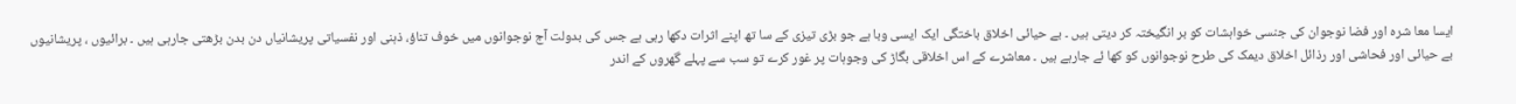ایسا معا شرہ اور فضا نوجوان کی جنسی خواہشات کو بر انگیختہ کر دیتی ہیں ۔ بے حیائی اخلاق باختگی ایک ایسی وبا ہے جو بڑی تیزی کے سا تھ اپنے اثرات دکھا رہی ہے جس کی بدولت آج نوجوانوں میں خوف تناؤ، ذہنی اور نفسیاتی پریشانیاں دن بدن بڑھتی جارہی ہیں ۔ برائیوں ، پریشانیوں بے حیائی اور فحاشی اور رذائل اخلاق دیمک کی طرح نوجوانوں کو کھا ئے جارہے ہیں ۔ معاشرے کے اس اخلاقی بگاڑ کی وجوہات پر غور کرے تو سب سے پہلے گھروں کے اندر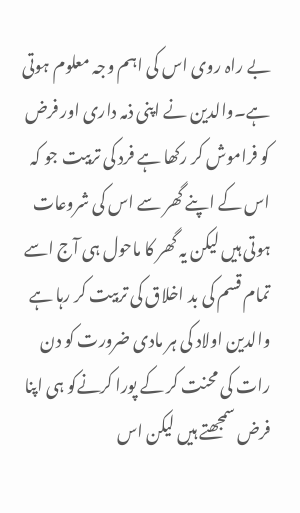بے راہ روی اس کی اہم وجہ معلوم ہوتی ہے۔والدین نے اپنی ذمہ داری اور فرض کو فراموش کر رکھا ہے فرد کی تربیت جو کہ اس کے اپنے گھر سے اس کی شروعات ہوتی ہیں لیکن یہ گھر کا ماحول ہی آج اسے تمام قسم کی بد اخلاق کی تربیت کر رہا ہے والدین اولاد کی ہر مادی ضرورت کو دن رات کی محنت کر کے پورا کرنےکو ہی اپنا فرض سمجھتے ہیں لیکن اس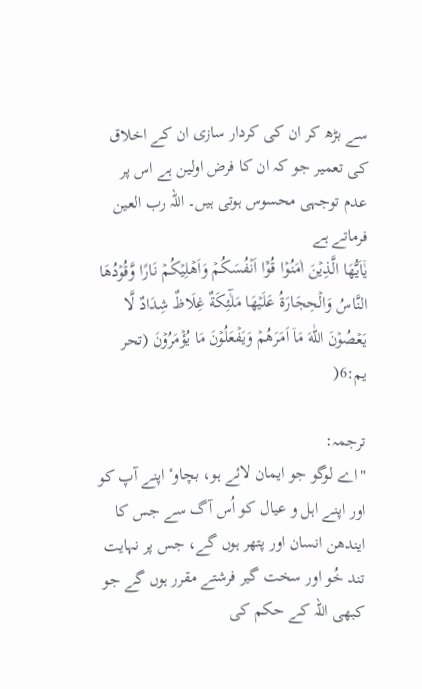سے بڑھ کر ان کی کردار سازی ان کے اخلاق کی تعمیر جو کہ ان کا فرض اولین ہے اس پر عدم توجہی محسوس ہوتی ہیں۔ اللہ رب العین فرماتے ہے
يٰۤاَيُّهَا الَّذِيۡنَ اٰمَنُوۡا قُوۡۤا اَنۡفُسَكُمۡ وَاَهۡلِيۡكُمۡ نَارًا وَّقُوۡدُهَا النَّاسُ وَالۡحِجَارَةُ عَلَيۡهَا مَلٰٓئِكَةٌ غِلَاظٌ شِدَادٌ لَّا يَعۡصُوۡنَ اللّٰهَ مَاۤ اَمَرَهُمۡ وَيَفۡعَلُوۡنَ مَا يُؤۡمَرُوۡنَ (تحر یم:6(

ترجمہ:
"اے لوگو جو ایمان لائے ہو، بچاوٴ اپنے آپ کو اور اپنے اہل و عیال کو اُس آگ سے جس کا ایندھن انسان اور پتھر ہوں گے، جس پر نہایت تند خُو اور سخت گیر فرشتے مقرر ہوں گے جو کبھی اللہ کے حکم کی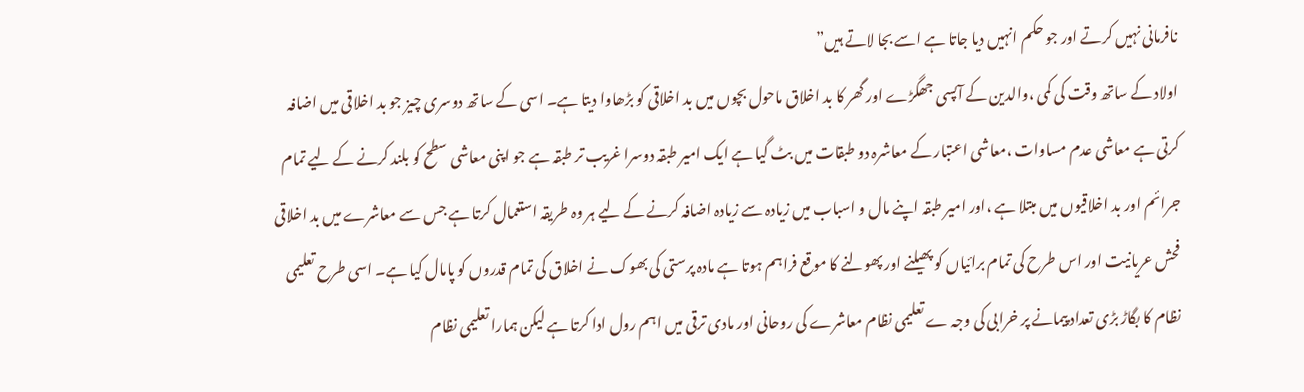نافرمانی نہیں کرتے اور جو حکم انہیں دیا جاتا ہے اسے بجا لاتے ہیں”
اولاد کے ساتھ وقت کی کمی ،والدین کے آپسی جھگڑے اور گھر کا بد اخلاق ماحول بچوں میں بد اخلاقی کو بڑھاوا دیتا ہے۔ اسی کے ساتھ دوسری چیز جو بد اخلاقی میں اضافہ کرتی ہے معاشی عدم مساوات ،معاشی اعتبار کے معاشرہ دو طبقات میں بٹ گیا ہے ایک امیر طبقہ دوسرا غریب تر طبقہ ہے جو اپنی معاشی سطح کو بلند کرنے کے لیے تمام جرائم اور بد اخلاقیوں میں مبتلا ہے ،اور امیر طبقہ اپنے مال و اسباب میں زیادہ سے زیادہ اضافہ کرنے کے لیے ہر وہ طریقہ استعمال کرتا ہے جس سے معاشرے میں بد اخلاقی فحش عریانیت اور اس طرح کی تمام برائیاں کو پھیلنے اور پھولنے کا موقع فراہم ہوتا ہے مادہ پرستی کی بھوک نے اخلاق کی تمام قدروں کو پامال کیا ہے۔ اسی طرح تعلیمی نظام کا بگاڑ بڑی تعداد پیمانے پر خرابی کی وجہ ے تعلیمی نظام معاشرے کی روحانی اور مادی ترقی میں اہم رول ادا کرتا ہے لیکن ہمارا تعلیمی نظام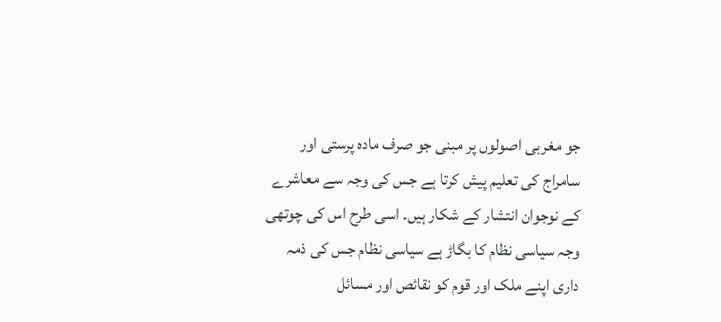جو مغربی اصولوں پر مبنی جو صرف مادہ پرستی اور سامراج کی تعلیم پیش کرتا ہے جس کی وجہ سے معاشرے کے نوجوان انتشار کے شکار ہیں۔ اسی طرح اس کی چوتھی وجہ سیاسی نظام کا بگاڑ ہے سیاسی نظام جس کی ذمہ داری اپنے ملک اور قوم کو نقائص اور مسائل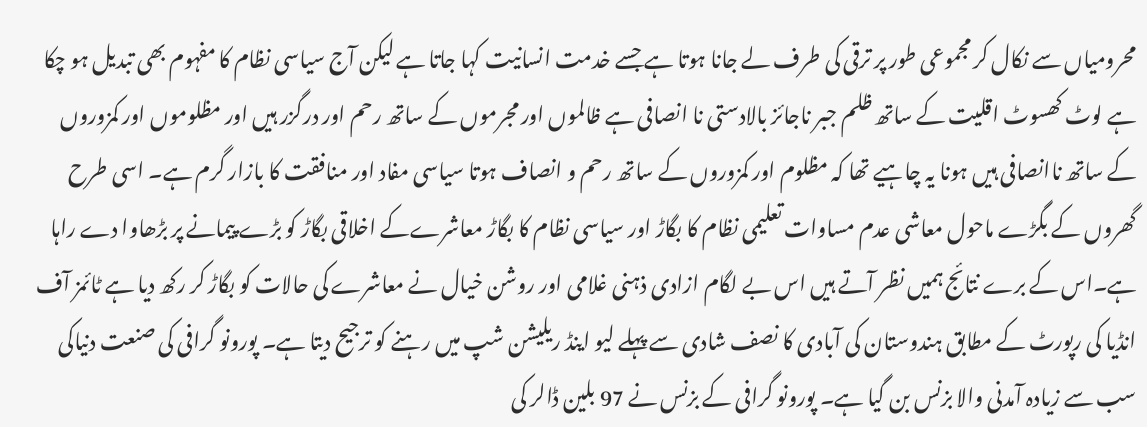محرومیاں سے نکال کر مجموعی طور پر ترقی کی طرف لے جانا ہوتا ہے جسے خدمت انسانیت کہا جاتا ہے لیکن آج سیاسی نظام کا مفہوم بھی تبدیل ہو چکا ہے لوٹ کھسوٹ اقلیت کے ساتھ ظلم جبر ناجائز بالادستی نا انصافی ہے ظالموں اور مجرموں کے ساتھ رحم اور درگزر ہیں اور مظلوموں اور کمزوروں کے ساتھ ناانصافی ہیں ہونا یہ چاہیے تھا کہ مظلوم اور کمزوروں کے ساتھ رحم و انصاف ہوتا سیاسی مفاد اور منافقت کا بازار گرم ہے۔ اسی طرح گھروں کے بگڑے ماحول معاشی عدم مساوات تعلیمی نظام کا بگاڑ اور سیاسی نظام کا بگاڑ معاشرےکے اخلاقی بگاڑ کو بڑے پیمانے پر بڑھاوا دے راہا ہے۔اس کے برے نتائج ہمیں نظر آتے ہیں اس بے لگام ازادی ذہنی غلامی اور روشن خیال نے معاشرے کی حالات کو بگاڑ کر رکھ دیا ہے ٹائمز آف انڈیا کی رپورٹ کے مطابق ہندوستان کی آبادی کا نصف شادی سے پہلے لیو اینڈ ریلیشن شپ میں رہنے کو ترجیح دیتا ہے۔ پورونو گرافی کی صنعت دنیاکی سب سے زیادہ آمدنی والا بزنس بن گیا ہے۔ پورونو گرافی کے بزنس نے 97 بلین ڈالر کی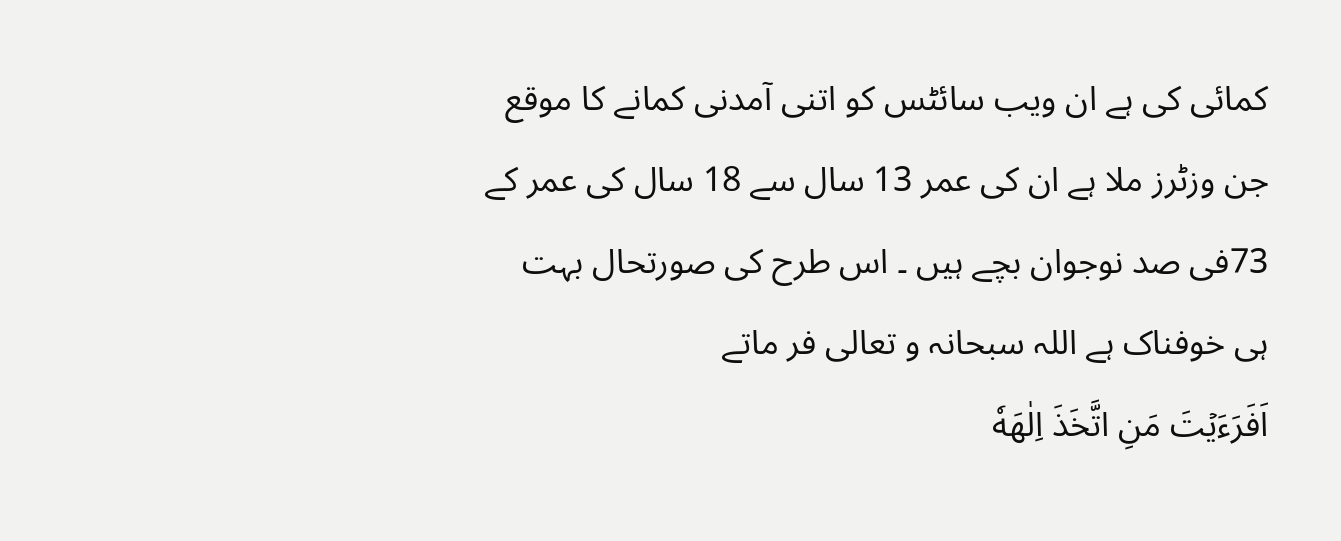کمائی کی ہے ان ویب سائٹس کو اتنی آمدنی کمانے کا موقع جن وزٹرز ملا ہے ان کی عمر 13 سال سے 18 سال کی عمر کے 73فی صد نوجوان بچے ہیں ۔ اس طرح کی صورتحال بہت ہی خوفناک ہے اللہ سبحانہ و تعالی فر ماتے
اَفَرَءَيۡتَ مَنِ اتَّخَذَ اِلٰهَهٗ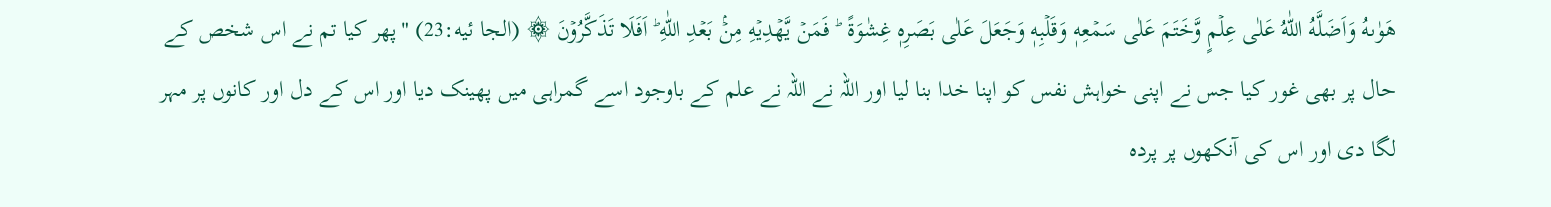هَوٰٮهُ وَاَضَلَّهُ اللّٰهُ عَلٰى عِلۡمٍ وَّخَتَمَ عَلٰى سَمۡعِهٖ وَقَلۡبِهٖ وَجَعَلَ عَلٰى بَصَرِهٖ غِشٰوَةً  ؕ فَمَنۡ يَّهۡدِيۡهِ مِنۡۢ بَعۡدِ اللّٰهِ‌ ؕ اَفَلَا تَذَكَّرُوۡنَ ۞ (الجا ئيه:23) "پھر کیا تم نے اس شخص کے حال پر بھی غور کیا جس نے اپنی خواہش نفس کو اپنا خدا بنا لیا اور اللہ نے اللہ نے علم کے باوجود اسے گمراہی میں پھینک دیا اور اس کے دل اور کانوں پر مہر لگا دی اور اس کی آنکھوں پر پردہ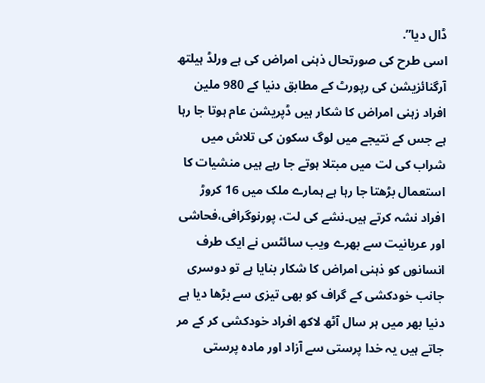ڈال دیا”.
اسی طرح کی صورتحال ذہنی امراض کی ہے ورلڈ ہیلتھ آرگنائزیشن کی رپورٹ کے مطابق دنیا کے 980 ملین افراد زہنی امراض کا شکار ہیں ڈپریشن عام ہوتا جا رہا ہے جس کے نتیجے میں لوگ سکون کی تلاش میں شراب کی لت میں مبتلا ہوتے جا رہے ہیں منشیات کا استعمال بڑھتا جا رہا ہے ہمارے ملک میں 16 کروڑ افراد نشہ کرتے ہیں۔نشے کی لت، پورنوگرافی،فحاشی اور عریانیت سے بھرے ویب سائٹس نے ایک طرف انسانوں کو ذہنی امراض کا شکار بنایا ہے تو دوسری جانب خودکشی کے گراف کو بھی تیزی سے بڑھا دیا ہے دنیا بھر میں ہر سال آٹھ لاکھ افراد خودکشی کر کے مر جاتے ہیں یہ خدا پرستی سے آزاد اور مادہ پرستی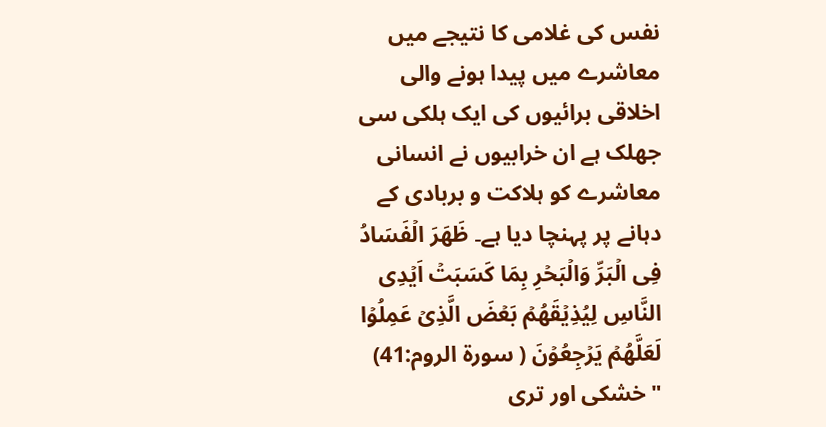نفس کی غلامی کا نتیجے میں معاشرے میں پیدا ہونے والی اخلاقی برائیوں کی ایک ہلکی سی جھلک ہے ان خرابیوں نے انسانی معاشرے کو ہلاکت و بربادی کے دہانے پر پہنچا دیا ہے۔ ظَهَرَ الۡفَسَادُ فِى الۡبَرِّ وَالۡبَحۡرِ بِمَا كَسَبَتۡ اَيۡدِى النَّاسِ لِيُذِيۡقَهُمۡ بَعۡضَ الَّذِىۡ عَمِلُوۡا لَعَلَّهُمۡ يَرۡجِعُوۡنَ ( سورۃ الروم:41)
"خشکی اور تری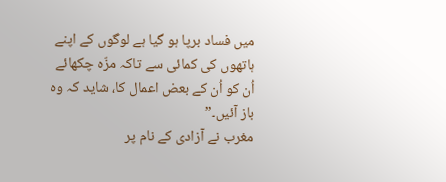میں فساد برپا ہو گیا ہے لوگوں کے اپنے ہاتھوں کی کمائی سے تاکہ مزّہ چکھائے اُن کو اُن کے بعض اعمال کا، شاید کہ وہ باز آئیں۔”
مغرب نے آزادی کے نام پر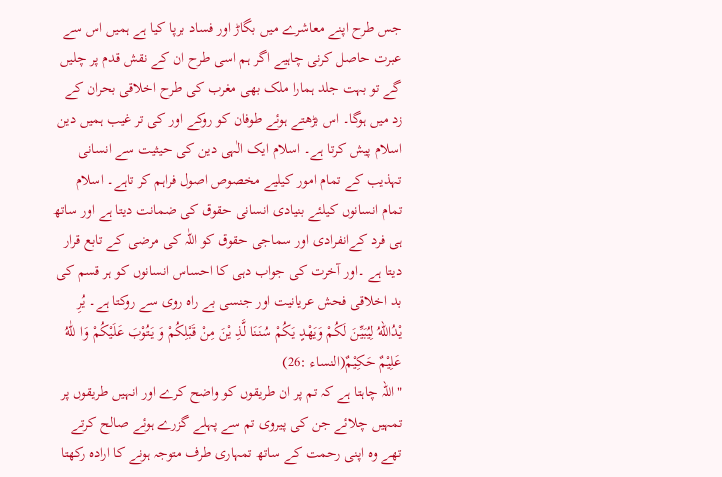جس طرح اپنے معاشرے میں بگاڑ اور فساد برپا کیا ہے ہمیں اس سے عبرت حاصل کرنی چاہیے اگر ہم اسی طرح ان کے نقش قدم پر چلیں گے تو بہت جلد ہمارا ملک بھی مغرب کی طرح اخلاقی بحران کے زد میں ہوگا۔ اس بڑھتے ہوئے طوفان کو روکے اور کی تر غیب ہمیں دین اسلام پیش کرتا ہے۔ اسلام ایک الٰہی دین کی حیثیت سے انسانی تہذیب کے تمام امور کیلیے مخصوص اصول فراہم کر تاہے۔ اسلام تمام انسانوں کیلئے بنیادی انسانی حقوق کی ضمانت دیتا ہے اور ساتھ ہی فرد کےانفرادی اور سماجی حقوق کو اللّٰہ کی مرضی کے تابع قرار دیتا ہے ۔اور آخرت کی جواب دہی کا احساس انسانوں کو ہر قسم کی بد اخلاقی فحش عریانیت اور جنسی بے راہ روی سے روکتا ہے۔ يُرِ يْدُاللّهُ لِيُبَيِّنَ لَكُمْ وَيَهْدٍ يَكُمْ سُنَنَا لَّذِ يْنَ مِنْ قَبْلِكُمْ وَ يَتُوْبَ عَلَيْكُمْ وَا للّٰهُ عَلِيْمٌ حَكِيْمٌ(النساء :26)
"اللہ چاہتا ہے کہ تم پر ان طریقوں کو واضح کرے اور انہیں طریقوں پر تمہیں چلائے جن کی پیروی تم سے پہلے گزرے ہوئے صالح کرتے تھے وہ اپنی رحمت کے ساتھ تمہاری طرف متوجہ ہونے کا ارادہ رکھتا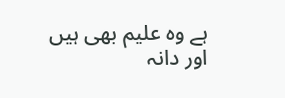ہے وہ علیم بھی ہیں اور دانہ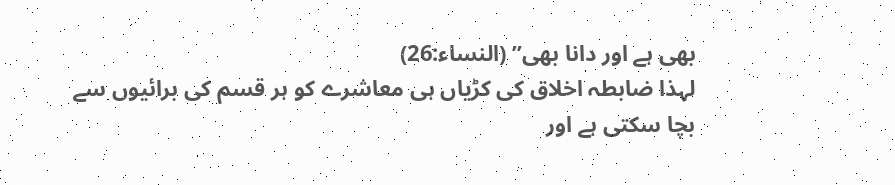بھی ہے اور دانا بھی” (النساء:26)
لہذا ضابطہ اخلاق کی کڑیاں ہی معاشرے کو ہر قسم کی برائیوں سے بچا سکتی ہے اور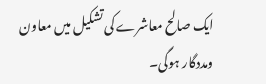ایک صالح معاشرے کی تشکیل میں معاون ومددگار ہوگی۔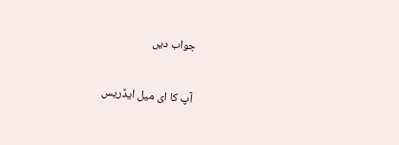جواب دیں

آپ کا ای میل ایڈریس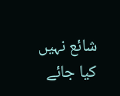شائع نہیں کیا جائے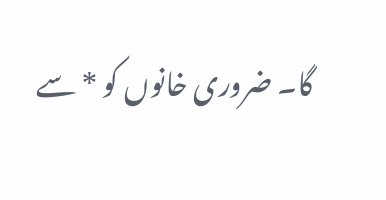گا۔ ضروری خانوں کو * سے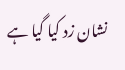نشان زد کیا گیا ہے